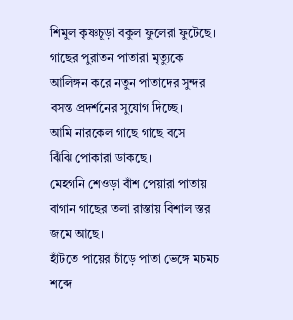শিমুল কৃষ্ণচূড়া বকুল ফুলেরা ফুটেছে।
গাছের পুরাতন পাতারা মৃত্যুকে
আলিঙ্গন করে নতুন পাতাদের সুন্দর
বসন্ত প্রদর্শনের সুযোগ দিচ্ছে।
আমি নারকেল গাছে গাছে বসে
ঝিঁঝি পোকারা ডাকছে।
মেহগনি শেওড়া বাঁশ পেয়ারা পাতায়
বাগান গাছের তলা রাস্তায় বিশাল স্তর জমে আছে।
হাঁটতে পায়ের চাঁড়ে পাতা ভেঙ্গে মচমচ শব্দে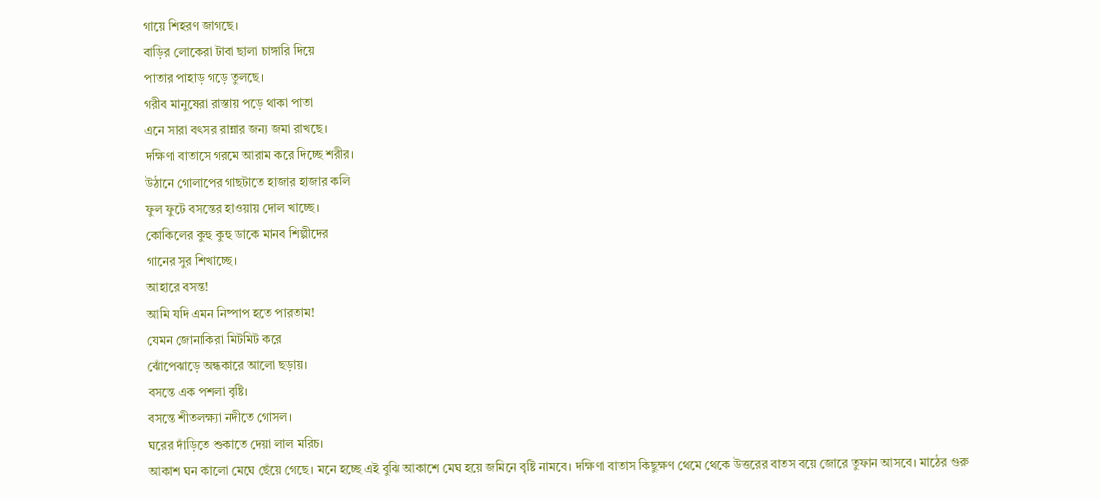গায়ে শিহরণ জাগছে।
বাড়ির লোকেরা টাবা ছালা চাঙ্গারি দিয়ে
পাতার পাহাড় গড়ে তুলছে।
গরীব মানুষেরা রাস্তায় পড়ে থাকা পাতা
এনে সারা বৎসর রান্নার জন্য জমা রাখছে।
দক্ষিণা বাতাসে গরমে আরাম করে দিচ্ছে শরীর।
উঠানে গোলাপের গাছটাতে হাজার হাজার কলি
ফুল ফুটে বসন্তের হাওয়ায় দোল খাচ্ছে।
কোকিলের কুহু কুহু ডাকে মানব শিল্পীদের
গানের সুর শিখাচ্ছে।
আহারে বসন্ত!
আমি যদি এমন নিষ্পাপ হতে পারতাম!
যেমন জোনাকিরা মিটমিট করে
ঝোঁপেঝাড়ে অন্ধকারে আলো ছড়ায়।
বসন্তে এক পশলা বৃষ্টি।
বসন্তে শীতলক্ষ্যা নদীতে গোসল।
ঘরের দাঁড়িতে শুকাতে দেয়া লাল মরিচ।
আকাশ ঘন কালো মেঘে ছেঁয়ে গেছে। মনে হচ্ছে এই বুঝি আকাশে মেঘ হয়ে জমিনে বৃষ্টি নামবে। দক্ষিণা বাতাস কিছুক্ষণ থেমে থেকে উত্তরের বাতস বয়ে জোরে তুফান আসবে। মাঠের গুরু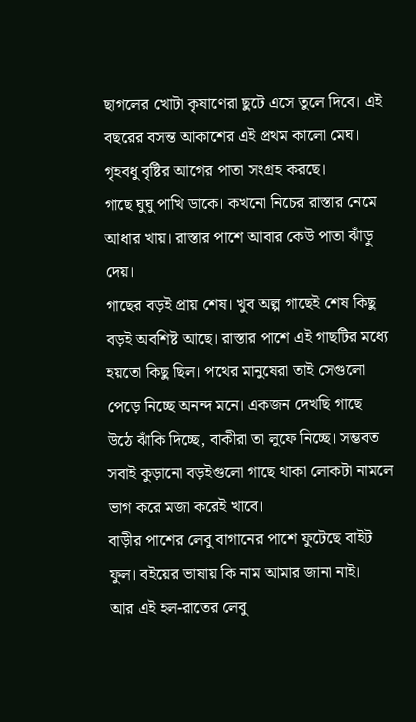ছাগলের খোটা কৃষাণেরা ছুটে এসে তুলে দিবে। এই বছরের বসন্ত আকাশের এই প্রথম কালো মেঘ।
গৃহবধু বৃষ্টির আগের পাতা সংগ্রহ করছে।
গাছে ঘুঘু পাখি ডাকে। কখনো নিচের রাস্তার নেমে আধার খায়। রাস্তার পাশে আবার কেউ পাতা ঝাঁড়ু দেয়।
গাছের বড়ই প্রায় শেষ। খুব অল্প গাছেই শেষ কিছু বড়ই অবশিষ্ট আছে। রাস্তার পাশে এই গাছটির মধ্যে হয়তো কিছু ছিল। পথের মানুষেরা তাই সেগুলো পেড়ে নিচ্ছে অনন্দ মনে। একজন দেখছি গাছে উঠে ঝাঁকি দিচ্ছে, বাকীরা তা লুফে নিচ্ছে। সম্ভবত সবাই কুড়ানো বড়ইগুলো গাছে থাকা লোকটা নামলে ভাগ করে মজা করেই খাবে।
বাড়ীর পাশের লেবু বাগানের পাশে ফুটেছে বাইট ফুল। বইয়ের ভাষায় কি নাম আমার জানা নাই।
আর এই হল-রাতের লেবু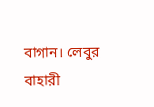বাগান। লেবুর বাহারী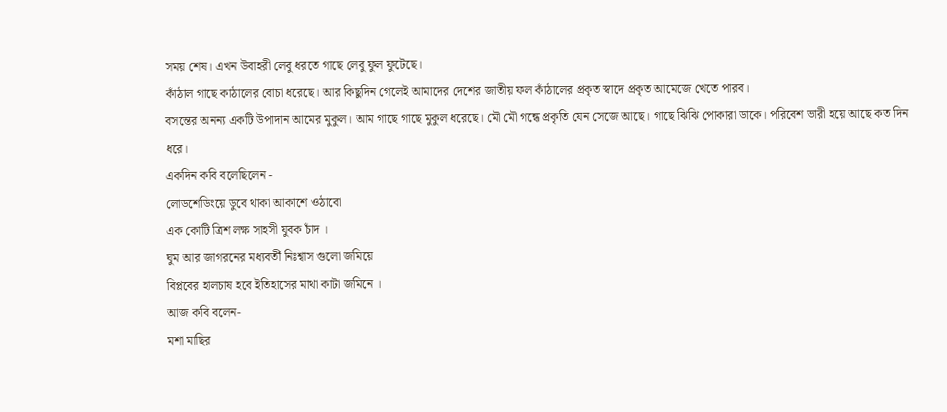সময় শেষ। এখন উবাহরী লেবু ধরতে গাছে লেবু ফুল ফুটেছে।
কাঁঠাল গাছে কাঠালের বোচা ধরেছে। আর কিছুদিন গেলেই আমাদের দেশের জাতীয় ফল কাঁঠালের প্রকৃত স্বাদে প্রকৃত আমেজে খেতে পারব।
বসন্তের অনন্য একটি উপাদান আমের মুকুল। আম গাছে গাছে মুকুল ধরেছে। মৌ মৌ গন্ধে প্রকৃতি যেন সেজে আছে। গাছে ঝিঝি পোকারা ডাকে। পরিবেশ ভারী হয়ে আছে কত দিন ধরে।
একদিন কবি বলেছিলেন -
লোডশেডিংয়ে ডুবে থাকা আকাশে ওঠাবো
এক কোটি ত্রিশ লক্ষ সাহসী যুবক চাঁদ ।
ঘুম আর জাগরনের মধ্যবর্তী নিঃশ্বাস গুলো জমিয়ে
বিপ্লবের হালচাষ হবে ইতিহাসের মাথা কাটা জমিনে ।
আজ কবি বলেন-
মশা মাছির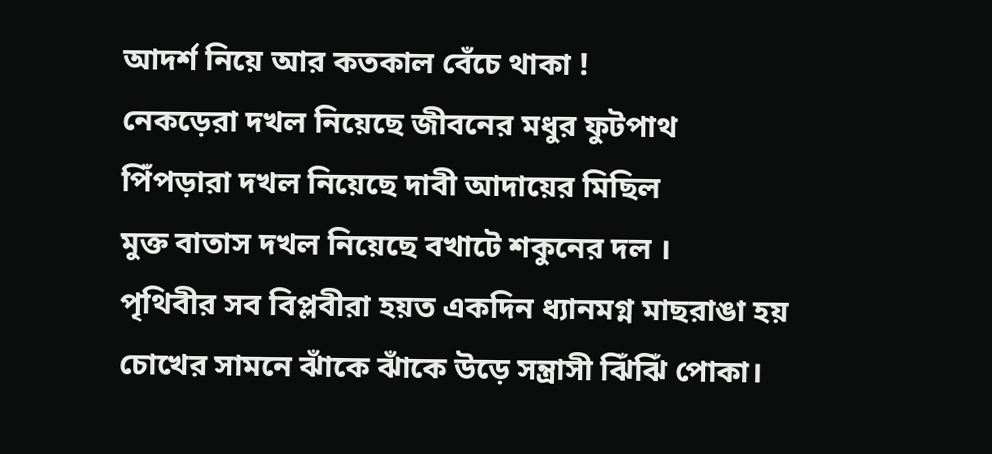আদর্শ নিয়ে আর কতকাল বেঁচে থাকা !
নেকড়েরা দখল নিয়েছে জীবনের মধুর ফুটপাথ
পিঁপড়ারা দখল নিয়েছে দাবী আদায়ের মিছিল
মুক্ত বাতাস দখল নিয়েছে বখাটে শকুনের দল ।
পৃথিবীর সব বিপ্লবীরা হয়ত একদিন ধ্যানমগ্ন মাছরাঙা হয়
চোখের সামনে ঝাঁকে ঝাঁকে উড়ে সন্ত্রাসী ঝিঁঝিঁ পোকা।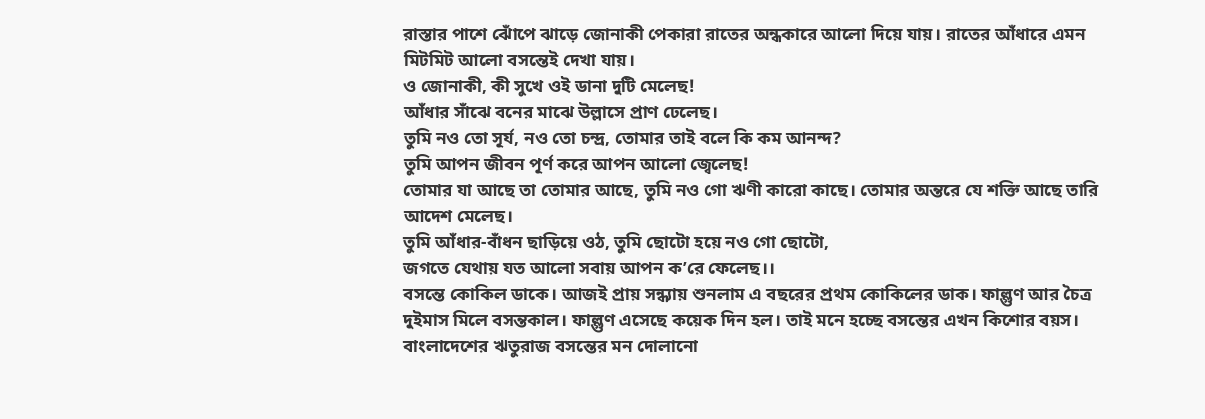রাস্তার পাশে ঝোঁপে ঝাড়ে জোনাকী পেকারা রাতের অন্ধকারে আলো দিয়ে যায়। রাতের আঁধারে এমন মিটমিট আলো বসন্তেই দেখা যায়।
ও জোনাকী, কী সুখে ওই ডানা দুটি মেলেছ!
আঁধার সাঁঝে বনের মাঝে উল্লাসে প্রাণ ঢেলেছ।
তুমি নও তো সূর্য, নও তো চন্দ্র, তোমার তাই বলে কি কম আনন্দ?
তুমি আপন জীবন পূর্ণ করে আপন আলো জ্বেলেছ!
তোমার যা আছে তা তোমার আছে, তুমি নও গো ঋণী কারো কাছে। তোমার অন্তরে যে শক্তি আছে তারি আদেশ মেলেছ।
তুমি আঁধার-বাঁধন ছাড়িয়ে ওঠ, তুমি ছোটো হয়ে নও গো ছোটো,
জগতে যেথায় যত আলো সবায় আপন ক’রে ফেলেছ।।
বসন্তে কোকিল ডাকে। আজই প্রায় সন্ধ্যায় শুনলাম এ বছরের প্রথম কোকিলের ডাক। ফাল্গুণ আর চৈত্র দুইমাস মিলে বসন্তকাল। ফাল্গুণ এসেছে কয়েক দিন হল। তাই মনে হচ্ছে বসন্তের এখন কিশোর বয়স। বাংলাদেশের ঋতুরাজ বসন্তের মন দোলানো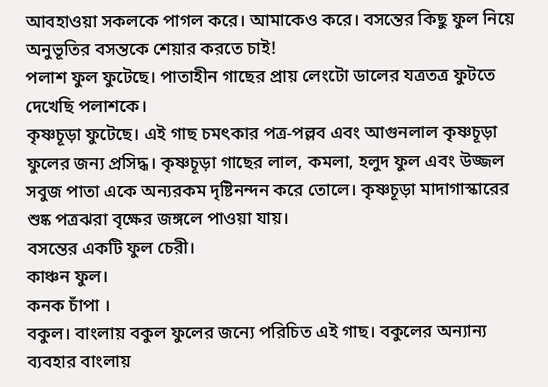আবহাওয়া সকলকে পাগল করে। আমাকেও করে। বসন্তের কিছু ফুল নিয়ে অনুভূতির বসন্তকে শেয়ার করতে চাই!
পলাশ ফুল ফুটেছে। পাতাহীন গাছের প্রায় লেংটো ডালের যত্রতত্র ফুটতে দেখেছি পলাশকে।
কৃষ্ণচূড়া ফুটেছে। এই গাছ চমৎকার পত্র-পল্লব এবং আগুনলাল কৃষ্ণচূড়া ফুলের জন্য প্রসিদ্ধ। কৃষ্ণচূড়া গাছের লাল, কমলা, হলুদ ফুল এবং উজ্জল সবুজ পাতা একে অন্যরকম দৃষ্টিনন্দন করে তোলে। কৃষ্ণচূড়া মাদাগাস্কারের শুষ্ক পত্রঝরা বৃক্ষের জঙ্গলে পাওয়া যায়।
বসন্তের একটি ফুল চেরী।
কাঞ্চন ফুল।
কনক চাঁপা ।
বকুল। বাংলায় বকুল ফুলের জন্যে পরিচিত এই গাছ। বকুলের অন্যান্য ব্যবহার বাংলায়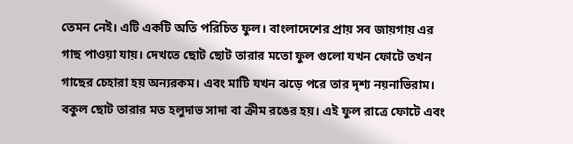তেমন নেই। এটি একটি অতি পরিচিত ফুল। বাংলাদেশের প্রায় সব জায়গায় এর গাছ পাওয়া যায়। দেখতে ছোট ছোট তারার মতো ফুল গুলো যখন ফোটে তখন গাছের চেহারা হয় অন্যরকম। এবং মাটি যখন ঝড়ে পরে তার দৃশ্য নয়নাভিরাম। বকুল ছোট তারার মত হলুদাভ সাদা বা ক্রীম রঙের হয়। এই ফুল রাত্রে ফোটে এবং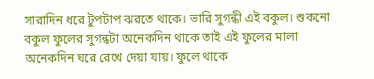সারাদিন ধরে টুপটাপ ঝরতে থাকে। ভারি সুগন্ধী এই বকুল। শুকনো বকুল ফুলের সুগন্ধটা অনেকদিন থাকে তাই এই ফুলের মালা অনেকদিন ঘরে রেখে দেয়া যায়। ফুলে থাকে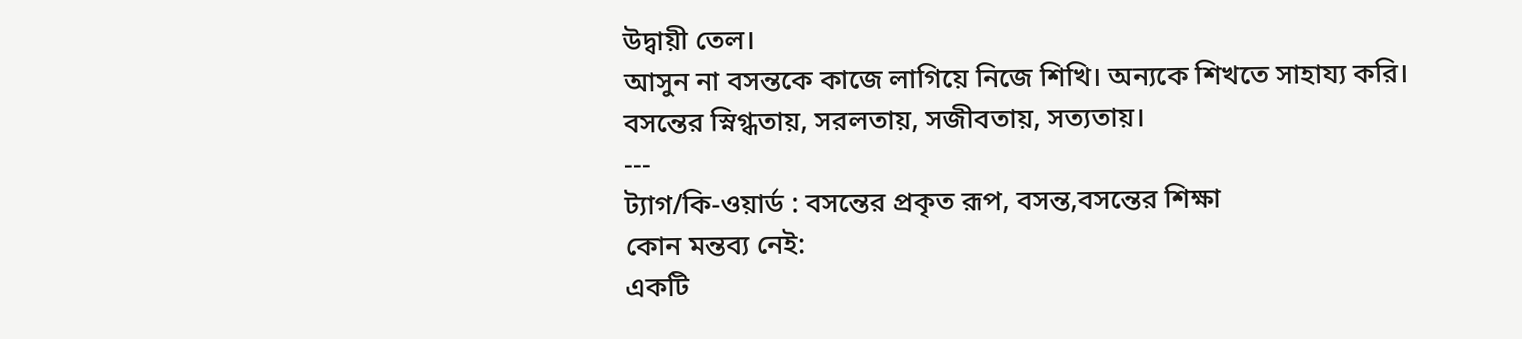উদ্বায়ী তেল।
আসুন না বসন্তকে কাজে লাগিয়ে নিজে শিখি। অন্যকে শিখতে সাহায্য করি। বসন্তের স্নিগ্ধতায়, সরলতায়, সজীবতায়, সত্যতায়।
---
ট্যাগ/কি-ওয়ার্ড : বসন্তের প্রকৃত রূপ, বসন্ত,বসন্তের শিক্ষা
কোন মন্তব্য নেই:
একটি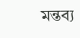মন্তব্য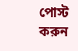পোস্ট করুন